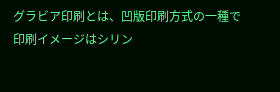グラビア印刷とは、凹版印刷方式の一種で印刷イメージはシリン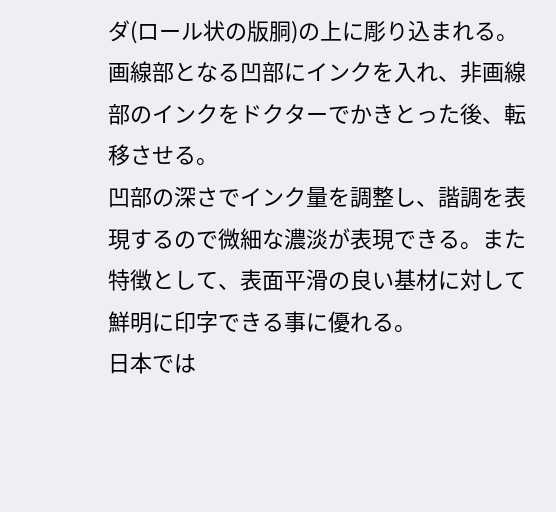ダ(ロール状の版胴)の上に彫り込まれる。
画線部となる凹部にインクを入れ、非画線部のインクをドクターでかきとった後、転移させる。
凹部の深さでインク量を調整し、諧調を表現するので微細な濃淡が表現できる。また特徴として、表面平滑の良い基材に対して鮮明に印字できる事に優れる。
日本では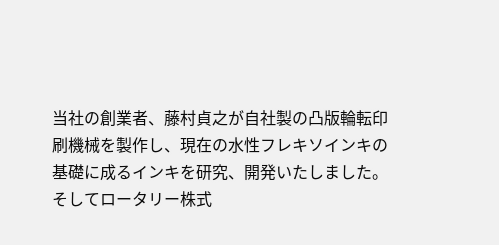当社の創業者、藤村貞之が自社製の凸版輪転印刷機械を製作し、現在の水性フレキソインキの基礎に成るインキを研究、開発いたしました。
そしてロータリー株式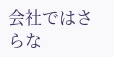会社ではさらな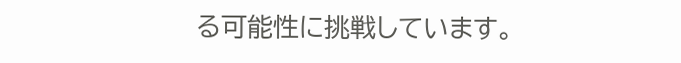る可能性に挑戦しています。